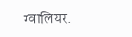ग्वालियर.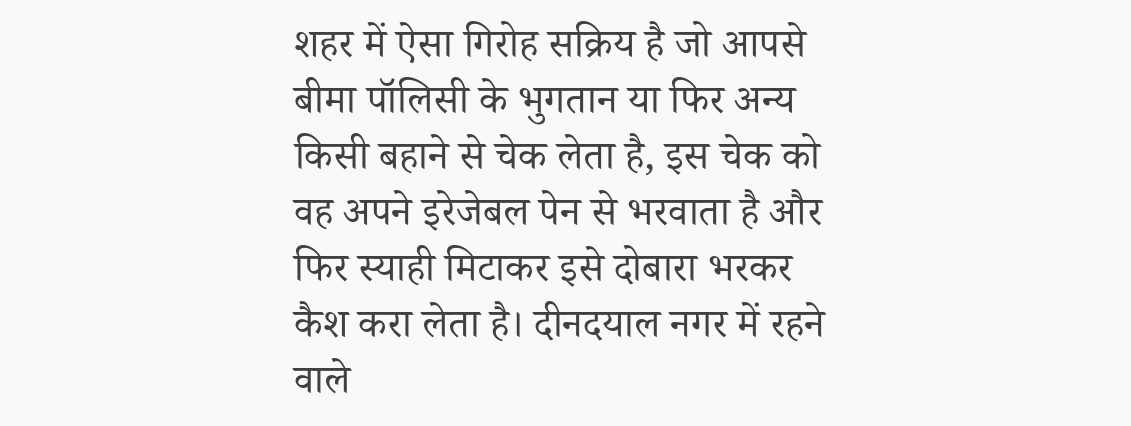शहर में ऐसा गिरोह सक्रिय है जो आपसे बीमा पॉलिसी के भुगतान या फिर अन्य किसी बहाने से चेक लेता है, इस चेक को वह अपने इरेजेबल पेन से भरवाता है और फिर स्याही मिटाकर इसे दोबारा भरकर कैश करा लेता है। दीनदयाल नगर में रहने वाले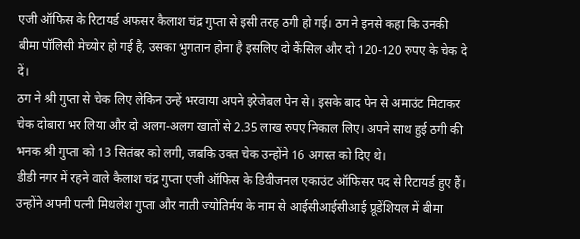एजी ऑफिस के रिटायर्ड अफसर कैलाश चंद्र गुप्ता से इसी तरह ठगी हो गई। ठग ने इनसे कहा कि उनकी बीमा पॉलिसी मेच्योर हो गई है, उसका भुगतान होना है इसलिए दो कैंसिल और दो 120-120 रुपए के चेक दे दें।
ठग ने श्री गुप्ता से चेक लिए लेकिन उन्हें भरवाया अपने इरेजेबल पेन से। इसके बाद पेन से अमाउंट मिटाकर चेक दोबारा भर लिया और दो अलग-अलग खातों से 2.35 लाख रुपए निकाल लिए। अपने साथ हुई ठगी की भनक श्री गुप्ता को 13 सितंबर को लगी, जबकि उक्त चेक उन्होंने 16 अगस्त को दिए थे।
डीडी नगर में रहने वाले कैलाश चंद्र गुप्ता एजी ऑफिस के डिवीजनल एकाउंट ऑफिसर पद से रिटायर्ड हुए हैं। उन्होंने अपनी पत्नी मिथलेश गुप्ता और नाती ज्योतिर्मय के नाम से आईसीआईसीआई प्रूडेंशियल में बीमा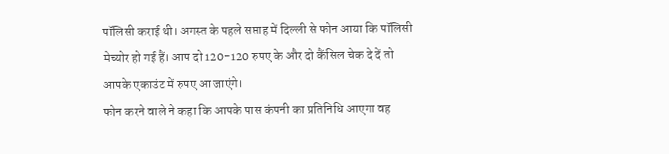पॉलिसी कराई थी। अगस्त के पहले सप्ताह में दिल्ली से फोन आया कि पॉलिसी मेच्योर हो गई हैं। आप दो 120-120 रुपए के और दो कैंसिल चेक दे दें तो आपके एकाउंट में रुपए आ जाएंगे।
फोन करने वाले ने कहा कि आपके पास कंपनी का प्रतिनिधि आएगा वह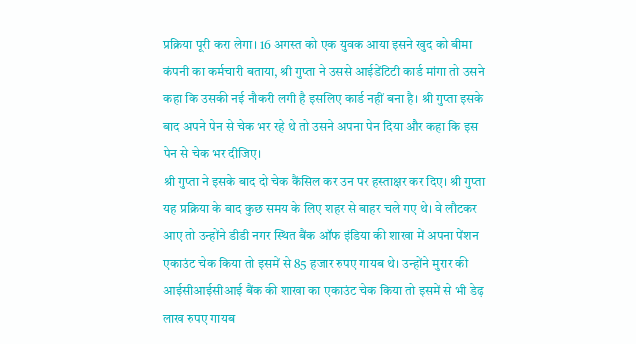प्रक्रिया पूरी करा लेगा। 16 अगस्त को एक युवक आया इसने खुद को बीमा कंपनी का कर्मचारी बताया, श्री गुप्ता ने उससे आईडेंटिटी कार्ड मांगा तो उसने कहा कि उसकी नई नौकरी लगी है इसलिए कार्ड नहीं बना है। श्री गुप्ता इसके बाद अपने पेन से चेक भर रहे थे तो उसने अपना पेन दिया और कहा कि इस पेन से चेक भर दीजिए।
श्री गुप्ता ने इसके बाद दो चेक कैंसिल कर उन पर हस्ताक्षर कर दिए। श्री गुप्ता यह प्रक्रिया के बाद कुछ समय के लिए शहर से बाहर चले गए थे। वे लौटकर आए तो उन्होंने डीडी नगर स्थित बैंक ऑफ इंडिया की शाखा में अपना पेंशन एकाउंट चेक किया तो इसमें से 85 हजार रुपए गायब थे। उन्होंने मुरार की आईसीआईसीआई बैंक की शाखा का एकाउंट चेक किया तो इसमें से भी डेढ़ लाख रुपए गायब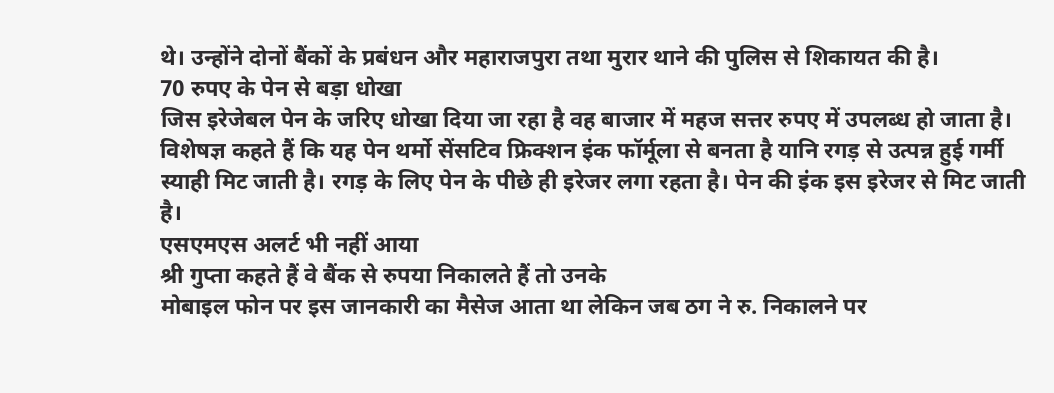थे। उन्होंने दोनों बैंकों के प्रबंधन और महाराजपुरा तथा मुरार थाने की पुलिस से शिकायत की है।
70 रुपए के पेन से बड़ा धोखा
जिस इरेजेबल पेन के जरिए धोखा दिया जा रहा है वह बाजार में महज सत्तर रुपए में उपलब्ध हो जाता है। विशेषज्ञ कहते हैं कि यह पेन थर्मो सेंसटिव फ्रिक्शन इंक फॉर्मूला से बनता है यानि रगड़ से उत्पन्न हुई गर्मी स्याही मिट जाती है। रगड़ के लिए पेन के पीछे ही इरेजर लगा रहता है। पेन की इंक इस इरेजर से मिट जाती है।
एसएमएस अलर्ट भी नहीं आया
श्री गुप्ता कहते हैं वे बैंक से रुपया निकालते हैं तो उनके
मोबाइल फोन पर इस जानकारी का मैसेज आता था लेकिन जब ठग ने रु. निकालने पर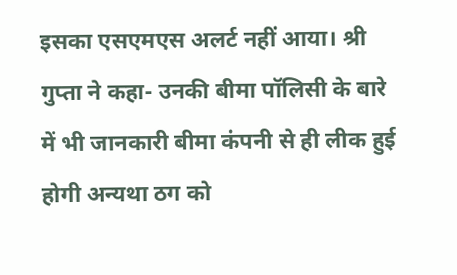इसका एसएमएस अलर्ट नहीं आया। श्री गुप्ता ने कहा- उनकी बीमा पॉलिसी के बारे में भी जानकारी बीमा कंपनी से ही लीक हुई होगी अन्यथा ठग को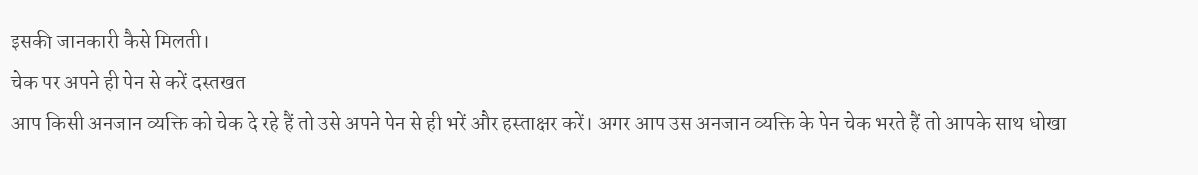इसकी जानकारी कैसे मिलती।
चेक पर अपने ही पेन से करें दस्तखत
आप किसी अनजान व्यक्ति को चेक दे रहे हैं तो उसे अपने पेन से ही भरें और हस्ताक्षर करें। अगर आप उस अनजान व्यक्ति के पेन चेक भरते हैं तो आपके साथ धोखा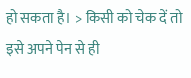हो सकता है। > किसी को चेक दें तो इसे अपने पेन से ही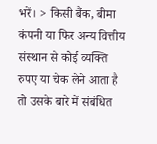भरें। > किसी बैंक, बीमा कंपनी या फिर अन्य वित्तीय संस्थान से कोई व्यक्ति रुपए या चेक लेने आता है तो उसके बारे में संबंधित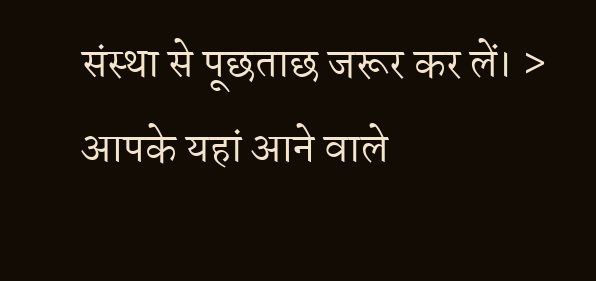संस्था से पूछताछ जरूर कर लें। > आपके यहां आने वाले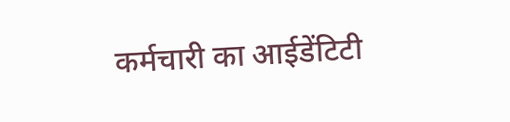कर्मचारी का आईडेंटिटी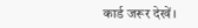कार्ड जरूर देखें।